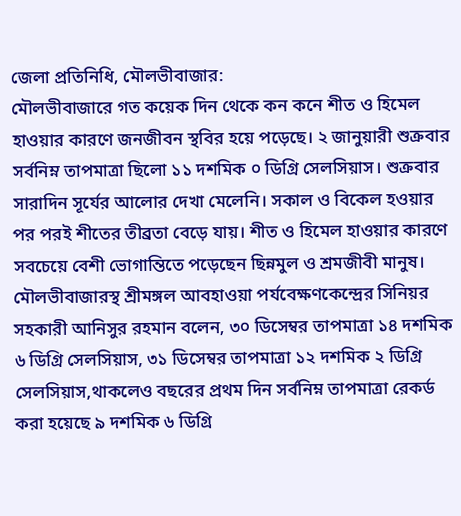জেলা প্রতিনিধি, মৌলভীবাজার:
মৌলভীবাজারে গত কয়েক দিন থেকে কন কনে শীত ও হিমেল হাওয়ার কারণে জনজীবন স্থবির হয়ে পড়েছে। ২ জানুয়ারী শুক্রবার সর্বনিম্ন তাপমাত্রা ছিলো ১১ দশমিক ০ ডিগ্রি সেলসিয়াস। শুক্রবার সারাদিন সূর্যের আলোর দেখা মেলেনি। সকাল ও বিকেল হওয়ার পর পরই শীতের তীব্রতা বেড়ে যায়। শীত ও হিমেল হাওয়ার কারণে সবচেয়ে বেশী ভোগান্তিতে পড়েছেন ছিন্নমুল ও শ্রমজীবী মানুষ। মৌলভীবাজারস্থ শ্রীমঙ্গল আবহাওয়া পর্যবেক্ষণকেন্দ্রের সিনিয়র সহকারী আনিসুর রহমান বলেন, ৩০ ডিসেম্বর তাপমাত্রা ১৪ দশমিক ৬ ডিগ্রি সেলসিয়াস, ৩১ ডিসেম্বর তাপমাত্রা ১২ দশমিক ২ ডিগ্রি সেলসিয়াস,থাকলেও বছরের প্রথম দিন সর্বনিম্ন তাপমাত্রা রেকর্ড করা হয়েছে ৯ দশমিক ৬ ডিগ্রি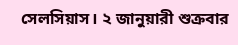সেলসিয়াস। ২ জানুয়ারী শুক্রবার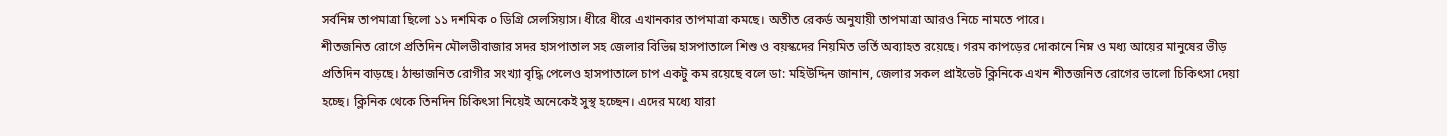সর্বনিম্ন তাপমাত্রা ছিলো ১১ দশমিক ০ ডিগ্রি সেলসিয়াস। ধীরে ধীরে এখানকার তাপমাত্রা কমছে। অতীত রেকর্ড অনুযায়ী তাপমাত্রা আরও নিচে নামতে পারে।
শীতজনিত রোগে প্রতিদিন মৌলভীবাজার সদর হাসপাতাল সহ জেলার বিভিন্ন হাসপাতালে শিশু ও বয়স্কদের নিয়মিত ভর্তি অব্যাহত রয়েছে। গরম কাপড়ের দোকানে নিম্ন ও মধ্য আয়ের মানুষের ভীড় প্রতিদিন বাড়ছে। ঠান্ডাজনিত রোগীর সংখ্যা বৃদ্ধি পেলেও হাসপাতালে চাপ একটু কম রয়েছে বলে ডা: মহিউদ্দিন জানান, জেলার সকল প্রাইভেট ক্লিনিকে এখন শীতজনিত রোগের ভালো চিকিৎসা দেয়া হচ্ছে। ক্লিনিক থেকে তিনদিন চিকিৎসা নিয়েই অনেকেই সুস্থ হচ্ছেন। এদের মধ্যে যারা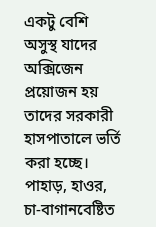একটু বেশি অসুস্থ যাদের অক্সিজেন প্রয়োজন হয় তাদের সরকারী হাসপাতালে ভর্তি করা হচ্ছে। পাহাড়, হাওর, চা-বাগানবেষ্টিত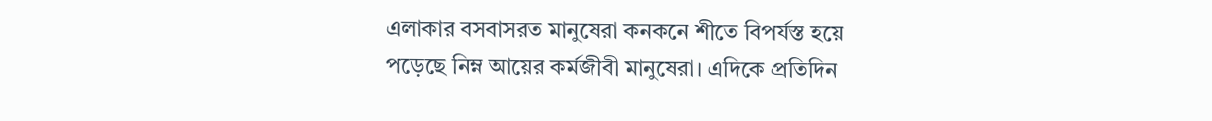এলাকার বসবাসরত মানুষেরা কনকনে শীতে বিপর্যস্ত হয়ে পড়েছে নিম্ন আয়ের কর্মজীবী মানুষেরা। এদিকে প্রতিদিন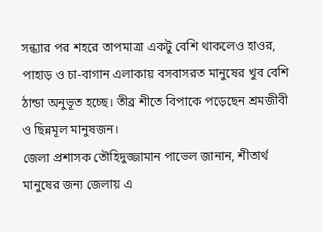সন্ধ্যার পর শহরে তাপমাত্রা একটু বেশি থাকলেও হাওর, পাহাড় ও চা-বাগান এলাকায় বসবাসরত মানুষের খুব বেশি ঠান্ডা অনুভূত হচ্ছে। তীব্র শীতে বিপাকে পড়েছেন শ্রমজীবী ও ছিন্নমূল মানুষজন।
জেলা প্রশাসক তৌহিদুজ্জামান পাভেল জানান, শীতার্থ মানুষের জন্য জেলায় এ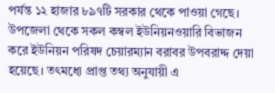পর্যন্ত ১২ হাজার ৮৯৭টি সরকার থেকে পাওয়া গেছে। উপজেলা থেকে সকল কম্বল ইউনিয়নওয়ারি বিভাজন করে ইউনিয়ন পরিষদ চেয়ারম্যান বরাবর উপবরাদ্দ দেয়া হয়েছে। তৎমধ্যে প্রাপ্ত তথ্য অনুযায়ী এ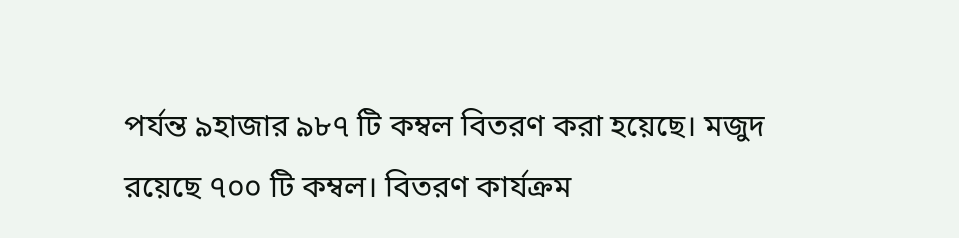পর্যন্ত ৯হাজার ৯৮৭ টি কম্বল বিতরণ করা হয়েছে। মজুদ রয়েছে ৭০০ টি কম্বল। বিতরণ কার্যক্রম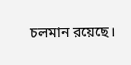চলমান রয়েছে।